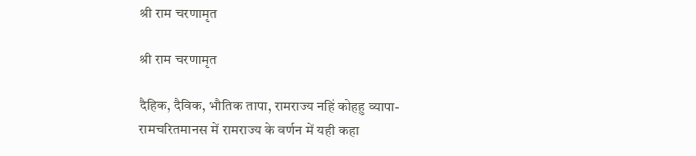श्री राम चरणामृत

श्री राम चरणामृत

दैहिक, दैविक, भौतिक तापा, रामराज्य नहिं कोहहु व्यापा-
रामचरितमानस में रामराज्य के वर्णन में यही कहा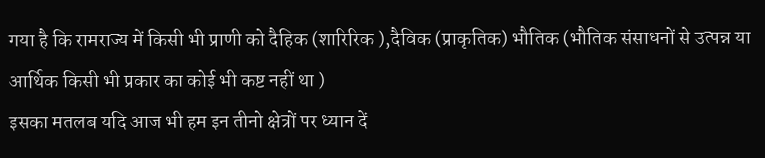गया है कि रामराज्य में किसी भी प्राणी को दैहिक (शारिरिक ),दैविक (प्राकृतिक) भौतिक (भौतिक संसाधनों से उत्पन्न या आर्थिक किसी भी प्रकार का कोई भी कष्ट नहीं था )
इसका मतलब यदि आज भी हम इन तीनो क्षेत्रों पर ध्यान दें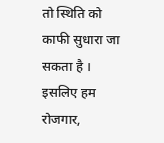तो स्थिति को काफी सुधारा जा सकता है ।
इसलिए हम रोजगार,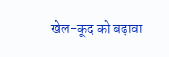खेल-कूद को बढ़ावा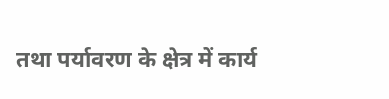तथा पर्यावरण के क्षेत्र में कार्य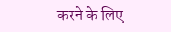करने के लिए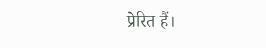प्रेरित हैं।